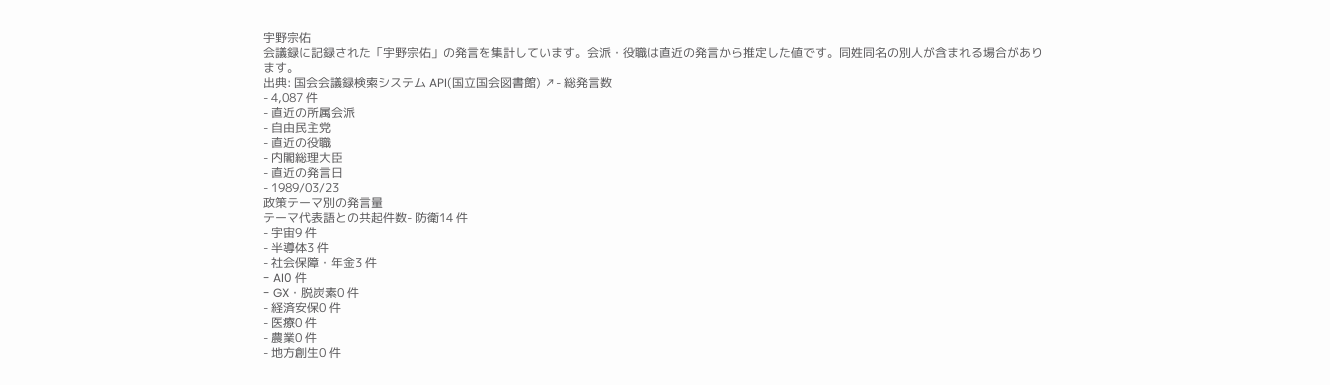宇野宗佑
会議録に記録された「宇野宗佑」の発言を集計しています。会派・役職は直近の発言から推定した値です。同姓同名の別人が含まれる場合があります。
出典: 国会会議録検索システム API(国立国会図書館) ↗- 総発言数
- 4,087 件
- 直近の所属会派
- 自由民主党
- 直近の役職
- 内閣総理大臣
- 直近の発言日
- 1989/03/23
政策テーマ別の発言量
テーマ代表語との共起件数- 防衛14 件
- 宇宙9 件
- 半導体3 件
- 社会保障・年金3 件
- AI0 件
- GX・脱炭素0 件
- 経済安保0 件
- 医療0 件
- 農業0 件
- 地方創生0 件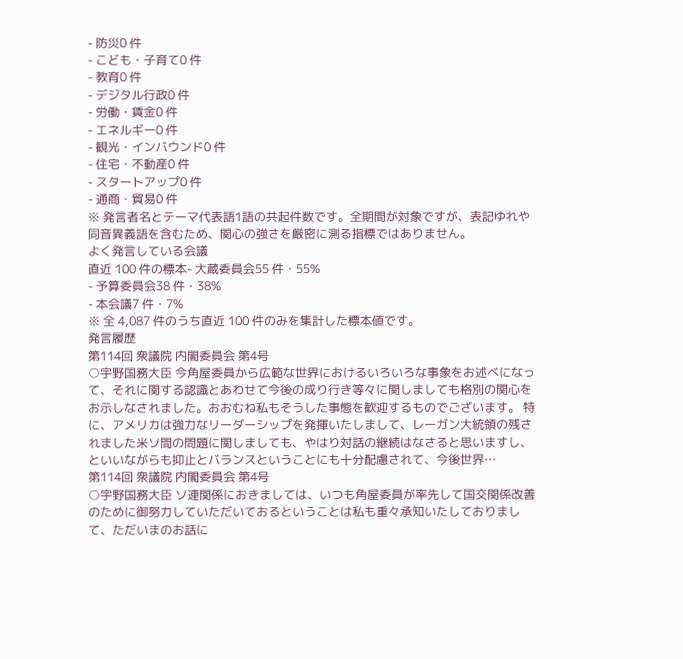- 防災0 件
- こども・子育て0 件
- 教育0 件
- デジタル行政0 件
- 労働・賃金0 件
- エネルギー0 件
- 観光・インバウンド0 件
- 住宅・不動産0 件
- スタートアップ0 件
- 通商・貿易0 件
※ 発言者名とテーマ代表語1語の共起件数です。全期間が対象ですが、表記ゆれや 同音異義語を含むため、関心の強さを厳密に測る指標ではありません。
よく発言している会議
直近 100 件の標本- 大蔵委員会55 件・55%
- 予算委員会38 件・38%
- 本会議7 件・7%
※ 全 4,087 件のうち直近 100 件のみを集計した標本値です。
発言履歴
第114回 衆議院 内閣委員会 第4号
○宇野国務大臣 今角屋委員から広範な世界におけるいろいろな事象をお述べになって、それに関する認識とあわせて今後の成り行き等々に関しましても格別の関心をお示しなされました。おおむね私もそうした事態を歓迎するものでございます。 特に、アメリカは強力なリーダーシップを発揮いたしまして、レーガン大統領の残されました米ソ間の問題に関しましても、やはり対話の継続はなさると思いますし、といいながらも抑止とバランスということにも十分配慮されて、今後世界…
第114回 衆議院 内閣委員会 第4号
○宇野国務大臣 ソ連関係におきましては、いつも角屋委員が率先して国交関係改善のために御努力していただいておるということは私も重々承知いたしておりまして、ただいまのお話に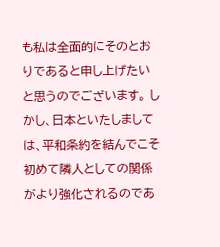も私は全面的にそのとおりであると申し上げたいと思うのでございます。 しかし、日本といたしましては、平和条約を結んでこそ初めて隣人としての関係がより強化されるのであ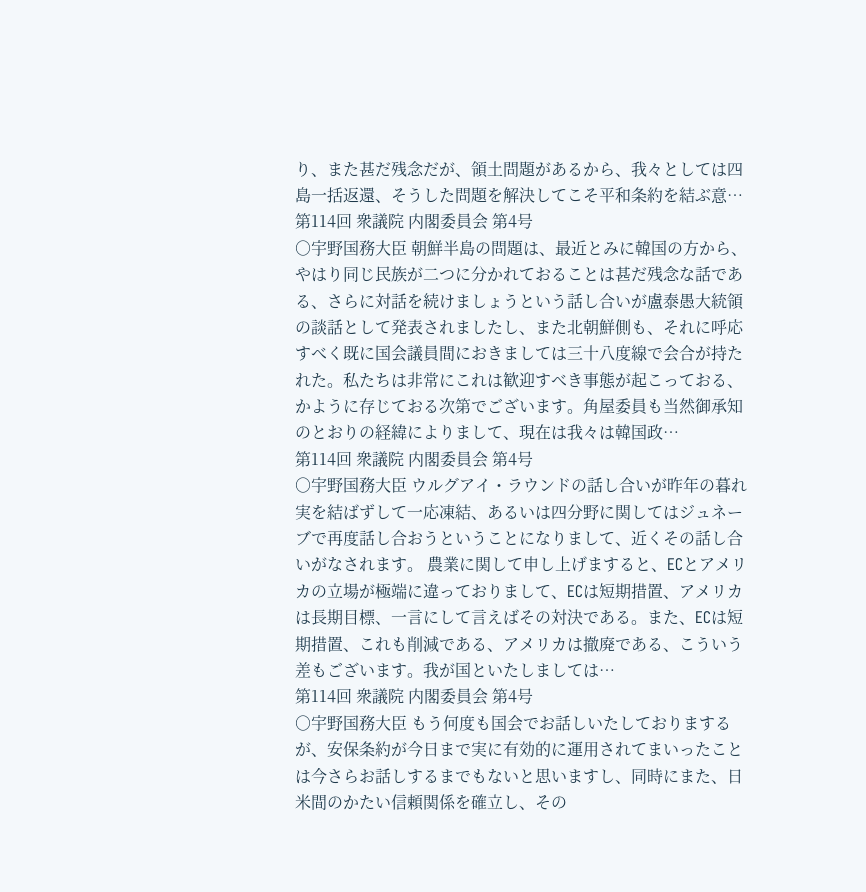り、また甚だ残念だが、領土問題があるから、我々としては四島一括返還、そうした問題を解決してこそ平和条約を結ぶ意…
第114回 衆議院 内閣委員会 第4号
○宇野国務大臣 朝鮮半島の問題は、最近とみに韓国の方から、やはり同じ民族が二つに分かれておることは甚だ残念な話である、さらに対話を続けましょうという話し合いが盧泰愚大統領の談話として発表されましたし、また北朝鮮側も、それに呼応すべく既に国会議員間におきましては三十八度線で会合が持たれた。私たちは非常にこれは歓迎すべき事態が起こっておる、かように存じておる次第でございます。角屋委員も当然御承知のとおりの経緯によりまして、現在は我々は韓国政…
第114回 衆議院 内閣委員会 第4号
○宇野国務大臣 ウルグアイ・ラウンドの話し合いが昨年の暮れ実を結ばずして一応凍結、あるいは四分野に関してはジュネーブで再度話し合おうということになりまして、近くその話し合いがなされます。 農業に関して申し上げますると、ECとアメリカの立場が極端に違っておりまして、ECは短期措置、アメリカは長期目標、一言にして言えばその対決である。また、ECは短期措置、これも削減である、アメリカは撤廃である、こういう差もございます。我が国といたしましては…
第114回 衆議院 内閣委員会 第4号
○宇野国務大臣 もう何度も国会でお話しいたしておりまするが、安保条約が今日まで実に有効的に運用されてまいったことは今さらお話しするまでもないと思いますし、同時にまた、日米間のかたい信頼関係を確立し、その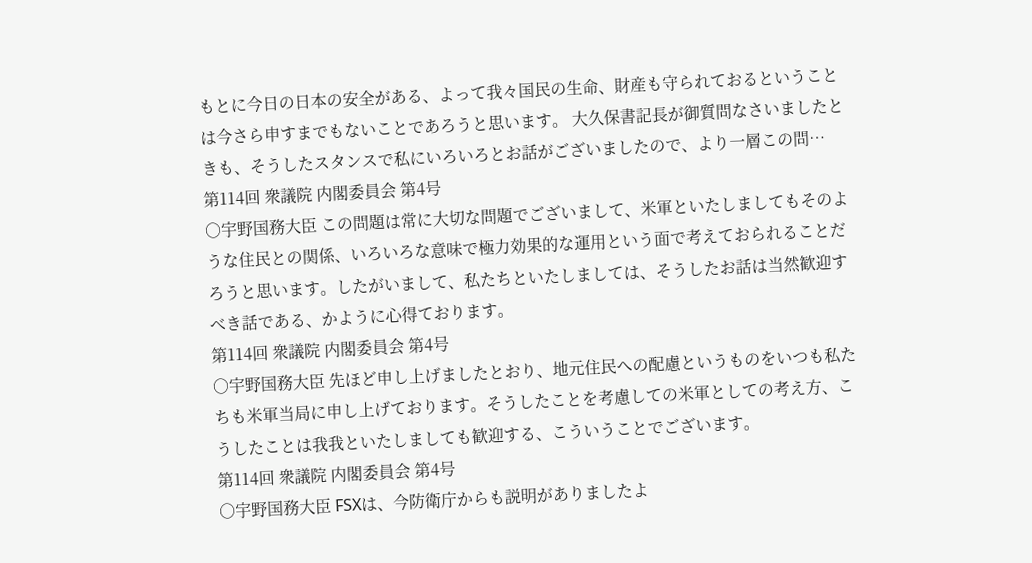もとに今日の日本の安全がある、よって我々国民の生命、財産も守られておるということは今さら申すまでもないことであろうと思います。 大久保書記長が御質問なさいましたときも、そうしたスタンスで私にいろいろとお話がございましたので、より一層この問…
第114回 衆議院 内閣委員会 第4号
○宇野国務大臣 この問題は常に大切な問題でございまして、米軍といたしましてもそのような住民との関係、いろいろな意味で極力効果的な運用という面で考えておられることだろうと思います。したがいまして、私たちといたしましては、そうしたお話は当然歓迎すべき話である、かように心得ております。
第114回 衆議院 内閣委員会 第4号
○宇野国務大臣 先ほど申し上げましたとおり、地元住民への配慮というものをいつも私たちも米軍当局に申し上げております。そうしたことを考慮しての米軍としての考え方、こうしたことは我我といたしましても歓迎する、こういうことでございます。
第114回 衆議院 内閣委員会 第4号
○宇野国務大臣 FSXは、今防衛庁からも説明がありましたよ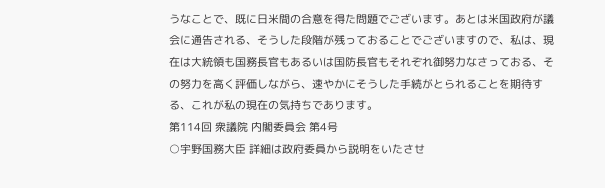うなことで、既に日米間の合意を得た問題でございます。あとは米国政府が議会に通告される、そうした段階が残っておることでございますので、私は、現在は大統領も国務長官もあるいは国防長官もそれぞれ御努力なさっておる、その努力を高く評価しながら、速やかにそうした手続がとられることを期待する、これが私の現在の気持ちであります。
第114回 衆議院 内閣委員会 第4号
○宇野国務大臣 詳細は政府委員から説明をいたさせ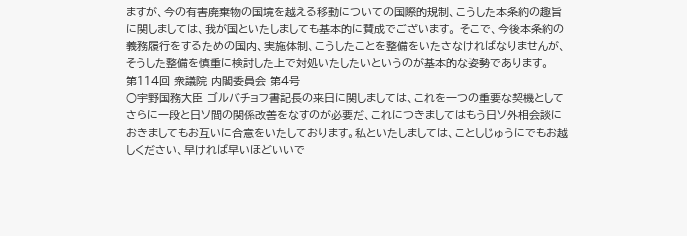ますが、今の有害廃棄物の国境を越える移動についての国際的規制、こうした本条約の趣旨に関しましては、我が国といたしましても基本的に賛成でございます。 そこで、今後本条約の義務履行をするための国内、実施体制、こうしたことを整備をいたさなければなりませんが、そうした整備を慎重に検討した上で対処いたしたいというのが基本的な姿勢であります。
第114回 衆議院 内閣委員会 第4号
○宇野国務大臣 ゴルバチョフ書記長の来日に関しましては、これを一つの重要な契機としてさらに一段と日ソ間の関係改善をなすのが必要だ、これにつきましてはもう日ソ外相会談におきましてもお互いに合意をいたしております。私といたしましては、ことしじゅうにでもお越しください、早ければ早いほどいいで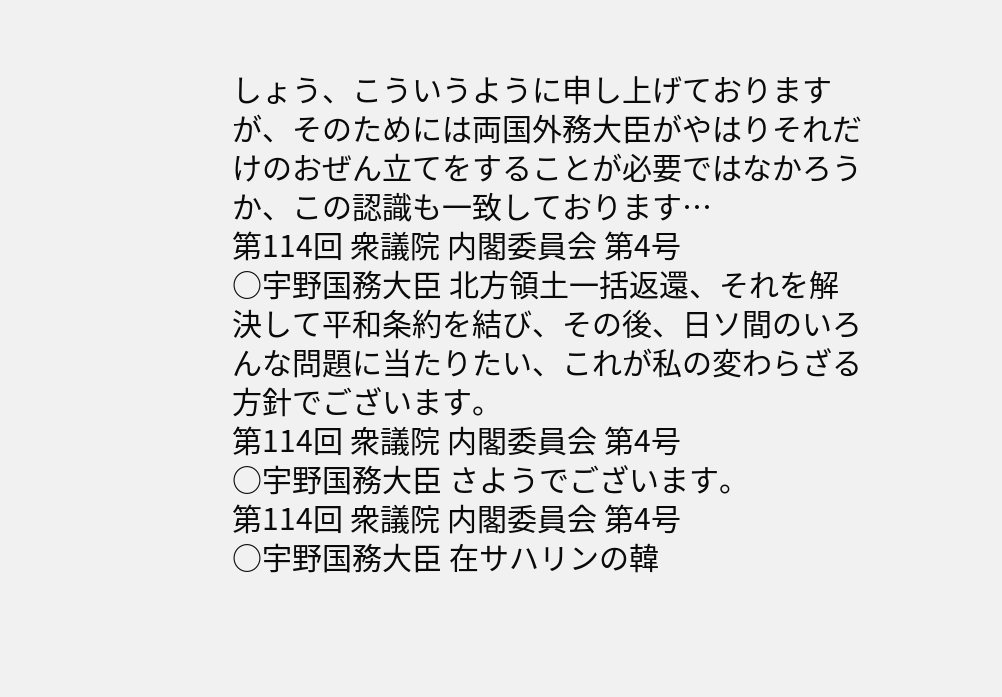しょう、こういうように申し上げておりますが、そのためには両国外務大臣がやはりそれだけのおぜん立てをすることが必要ではなかろうか、この認識も一致しております…
第114回 衆議院 内閣委員会 第4号
○宇野国務大臣 北方領土一括返還、それを解決して平和条約を結び、その後、日ソ間のいろんな問題に当たりたい、これが私の変わらざる方針でございます。
第114回 衆議院 内閣委員会 第4号
○宇野国務大臣 さようでございます。
第114回 衆議院 内閣委員会 第4号
○宇野国務大臣 在サハリンの韓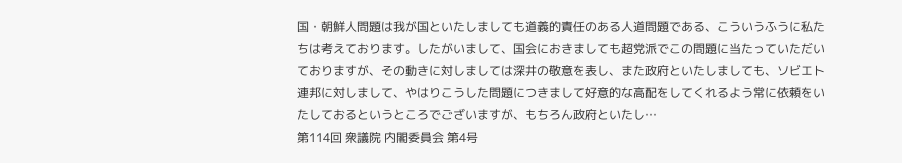国・朝鮮人問題は我が国といたしましても道義的責任のある人道問題である、こういうふうに私たちは考えております。したがいまして、国会におきましても超党派でこの問題に当たっていただいておりますが、その動きに対しましては深井の敬意を表し、また政府といたしましても、ソビエト連邦に対しまして、やはりこうした問題につきまして好意的な高配をしてくれるよう常に依頼をいたしておるというところでございますが、もちろん政府といたし…
第114回 衆議院 内閣委員会 第4号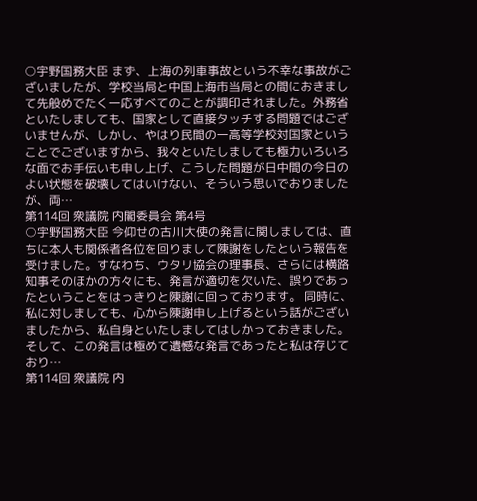○宇野国務大臣 まず、上海の列車事故という不幸な事故がございましたが、学校当局と中国上海市当局との間におきまして先般めでたく一応すべてのことが調印されました。外務省といたしましても、国家として直接タッチする問題ではございませんが、しかし、やはり民間の一高等学校対国家ということでございますから、我々といたしましても極力いろいろな面でお手伝いも申し上げ、こうした問題が日中間の今日のよい状態を破壊してはいけない、そういう思いでおりましたが、両…
第114回 衆議院 内閣委員会 第4号
○宇野国務大臣 今仰せの古川大使の発言に関しましては、直ちに本人も関係者各位を回りまして陳謝をしたという報告を受けました。すなわち、ウタリ協会の理事長、さらには横路知事そのほかの方々にも、発言が適切を欠いた、誤りであったということをはっきりと陳謝に回っております。 同時に、私に対しましても、心から陳謝申し上げるという話がございましたから、私自身といたしましてはしかっておきました。そして、この発言は極めて遺憾な発言であったと私は存じており…
第114回 衆議院 内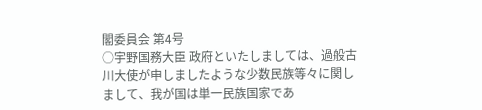閣委員会 第4号
○宇野国務大臣 政府といたしましては、過般古川大使が申しましたような少数民族等々に関しまして、我が国は単一民族国家であ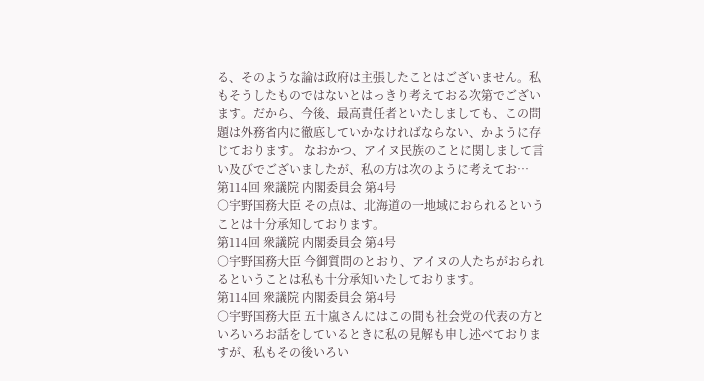る、そのような論は政府は主張したことはございません。私もそうしたものではないとはっきり考えておる次第でございます。だから、今後、最高責任者といたしましても、この問題は外務省内に徹底していかなければならない、かように存じております。 なおかつ、アイヌ民族のことに関しまして言い及びでございましたが、私の方は次のように考えてお…
第114回 衆議院 内閣委員会 第4号
○宇野国務大臣 その点は、北海道の一地域におられるということは十分承知しております。
第114回 衆議院 内閣委員会 第4号
○宇野国務大臣 今御質問のとおり、アイヌの人たちがおられるということは私も十分承知いたしております。
第114回 衆議院 内閣委員会 第4号
○宇野国務大臣 五十嵐さんにはこの間も社会党の代表の方といろいろお話をしているときに私の見解も申し述べておりますが、私もその後いろい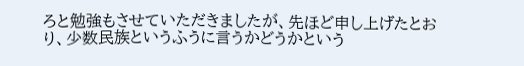ろと勉強もさせていただきましたが、先ほど申し上げたとおり、少数民族というふうに言うかどうかという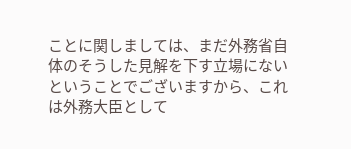ことに関しましては、まだ外務省自体のそうした見解を下す立場にないということでございますから、これは外務大臣として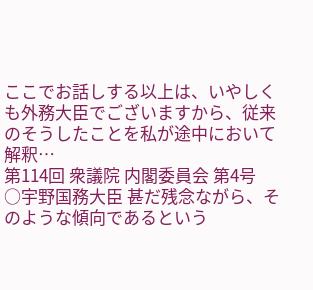ここでお話しする以上は、いやしくも外務大臣でございますから、従来のそうしたことを私が途中において解釈…
第114回 衆議院 内閣委員会 第4号
○宇野国務大臣 甚だ残念ながら、そのような傾向であるという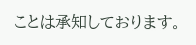ことは承知しております。